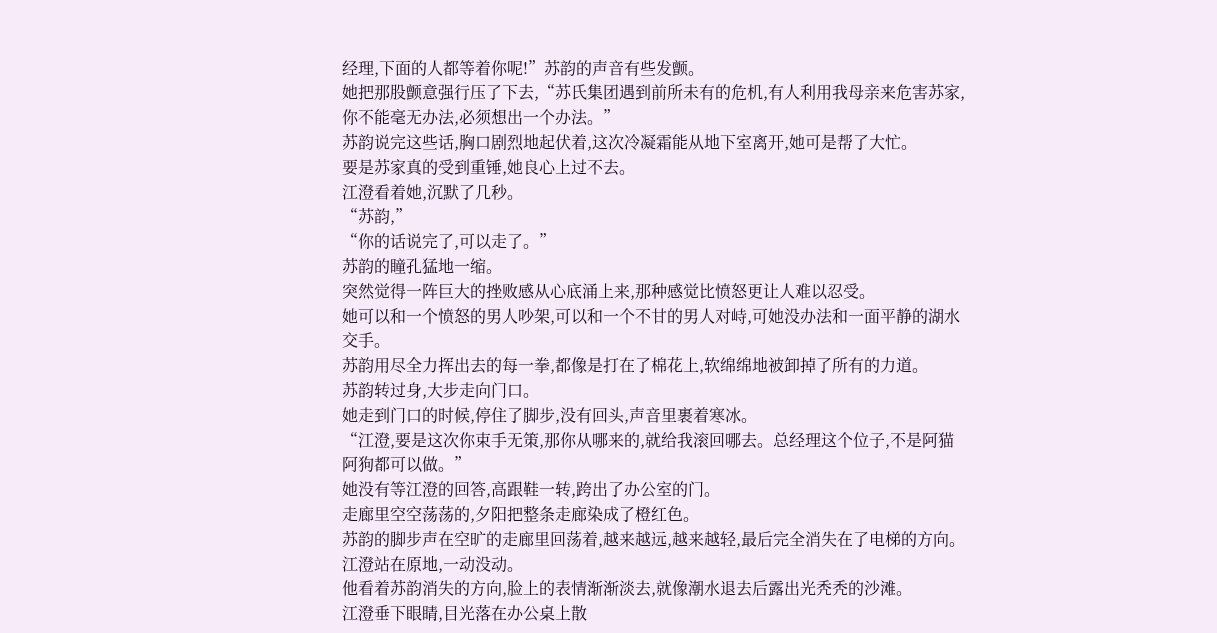经理,下面的人都等着你呢!”苏韵的声音有些发颤。
她把那股颤意强行压了下去,“苏氏集团遇到前所未有的危机,有人利用我母亲来危害苏家,你不能毫无办法,必须想出一个办法。”
苏韵说完这些话,胸口剧烈地起伏着,这次冷凝霜能从地下室离开,她可是帮了大忙。
要是苏家真的受到重锤,她良心上过不去。
江澄看着她,沉默了几秒。
“苏韵,”
“你的话说完了,可以走了。”
苏韵的瞳孔猛地一缩。
突然觉得一阵巨大的挫败感从心底涌上来,那种感觉比愤怒更让人难以忍受。
她可以和一个愤怒的男人吵架,可以和一个不甘的男人对峙,可她没办法和一面平静的湖水交手。
苏韵用尽全力挥出去的每一拳,都像是打在了棉花上,软绵绵地被卸掉了所有的力道。
苏韵转过身,大步走向门口。
她走到门口的时候,停住了脚步,没有回头,声音里裹着寒冰。
“江澄,要是这次你束手无策,那你从哪来的,就给我滚回哪去。总经理这个位子,不是阿猫阿狗都可以做。”
她没有等江澄的回答,高跟鞋一转,跨出了办公室的门。
走廊里空空荡荡的,夕阳把整条走廊染成了橙红色。
苏韵的脚步声在空旷的走廊里回荡着,越来越远,越来越轻,最后完全消失在了电梯的方向。
江澄站在原地,一动没动。
他看着苏韵消失的方向,脸上的表情渐渐淡去,就像潮水退去后露出光秃秃的沙滩。
江澄垂下眼睛,目光落在办公桌上散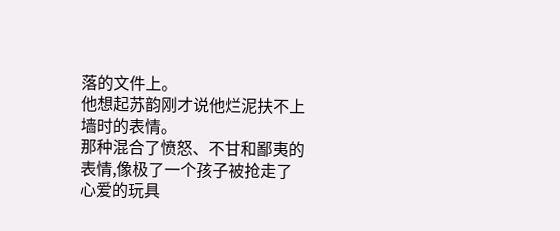落的文件上。
他想起苏韵刚才说他烂泥扶不上墙时的表情。
那种混合了愤怒、不甘和鄙夷的表情,像极了一个孩子被抢走了心爱的玩具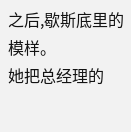之后,歇斯底里的模样。
她把总经理的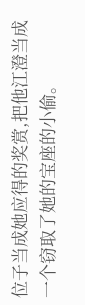位子当成她应得的奖赏,把他江澄当成一个窃取了她的宝座的小偷。